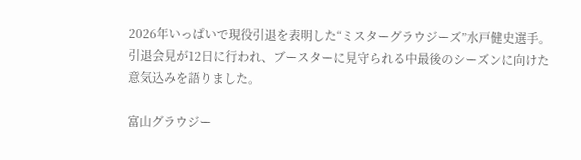2026年いっぱいで現役引退を表明した“ミスターグラウジーズ”水戸健史選手。引退会見が12日に行われ、ブースターに見守られる中最後のシーズンに向けた意気込みを語りました。

富山グラウジー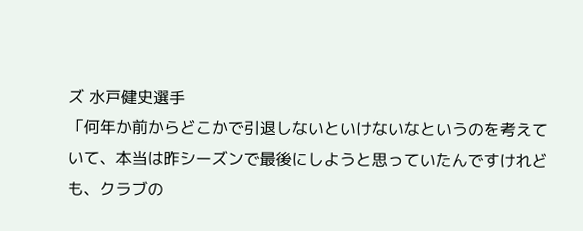ズ 水戸健史選手
「何年か前からどこかで引退しないといけないなというのを考えていて、本当は昨シーズンで最後にしようと思っていたんですけれども、クラブの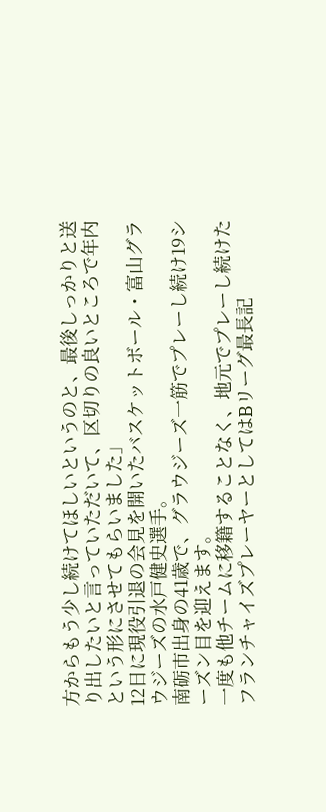方からもう少し続けてほしいというのと、最後しっかりと送り出したいと言っていただいて、区切りの良いところで年内という形にさせてもらいました」
12日に現役引退の会見を開いたバスケットボール・富山グラウジーズの水戸健史選手。
南砺市出身の41歳で、グラウジーズ一筋でプレーし続け19シーズン目を迎えます。
一度も他チームに移籍することなく、地元でプレーし続けたフランチャイズプレーヤーとしてはBリーグ最長記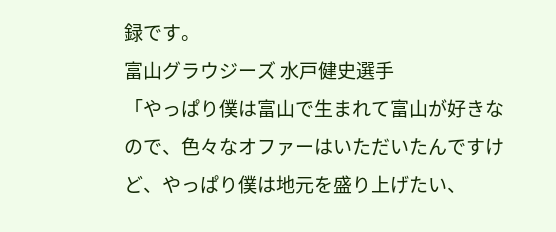録です。
富山グラウジーズ 水戸健史選手
「やっぱり僕は富山で生まれて富山が好きなので、色々なオファーはいただいたんですけど、やっぱり僕は地元を盛り上げたい、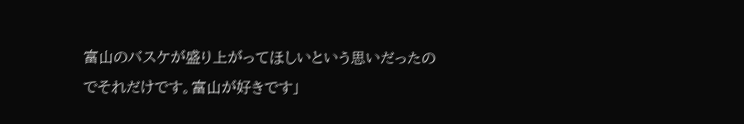富山のバスケが盛り上がってほしいという思いだったのでそれだけです。富山が好きです」